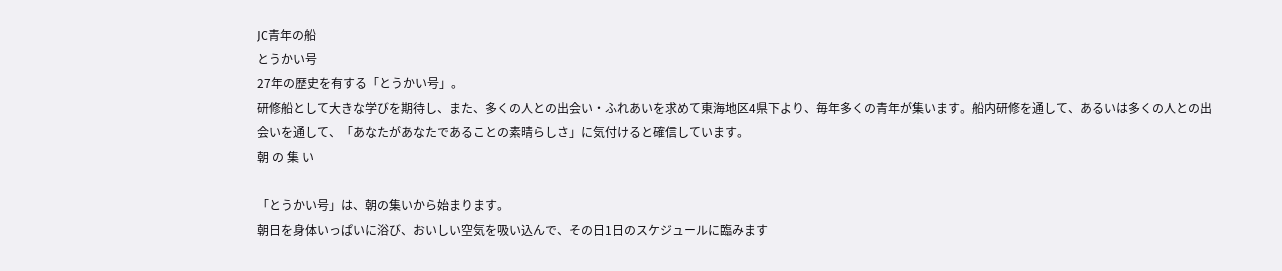JC青年の船
とうかい号
27年の歴史を有する「とうかい号」。
研修船として大きな学びを期待し、また、多くの人との出会い・ふれあいを求めて東海地区4県下より、毎年多くの青年が集います。船内研修を通して、あるいは多くの人との出会いを通して、「あなたがあなたであることの素晴らしさ」に気付けると確信しています。
朝 の 集 い

「とうかい号」は、朝の集いから始まります。
朝日を身体いっぱいに浴び、おいしい空気を吸い込んで、その日1日のスケジュールに臨みます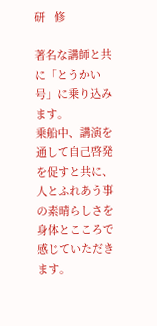研   修

著名な講師と共に「とうかい号」に乗り込みます。
乗船中、講演を通して自己啓発を促すと共に、人とふれあう事の素晴らしさを身体とこころで感じていただきます。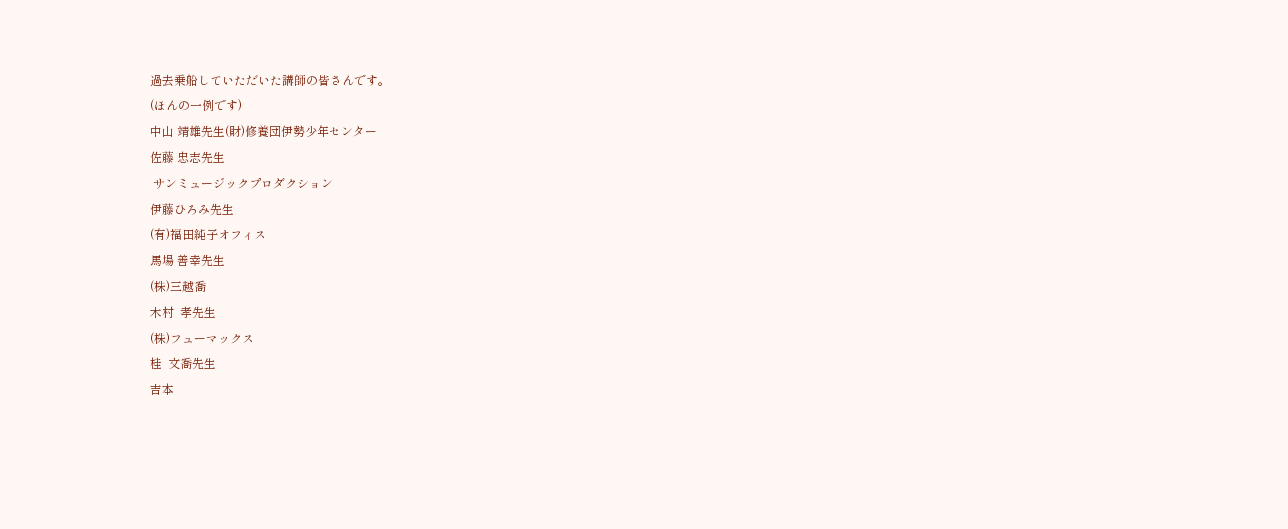過去乗船していただいた講師の皆さんです。
(ほんの一例です)
中山 靖雄先生(財)修養団伊勢少年センター
佐藤 忠志先生
 サンミュージックプロダクション
伊藤ひろみ先生
(有)福田純子オフィス
馬場 善幸先生
(株)三越喬
木村  孝先生
(株)フューマックス
桂  文喬先生
吉本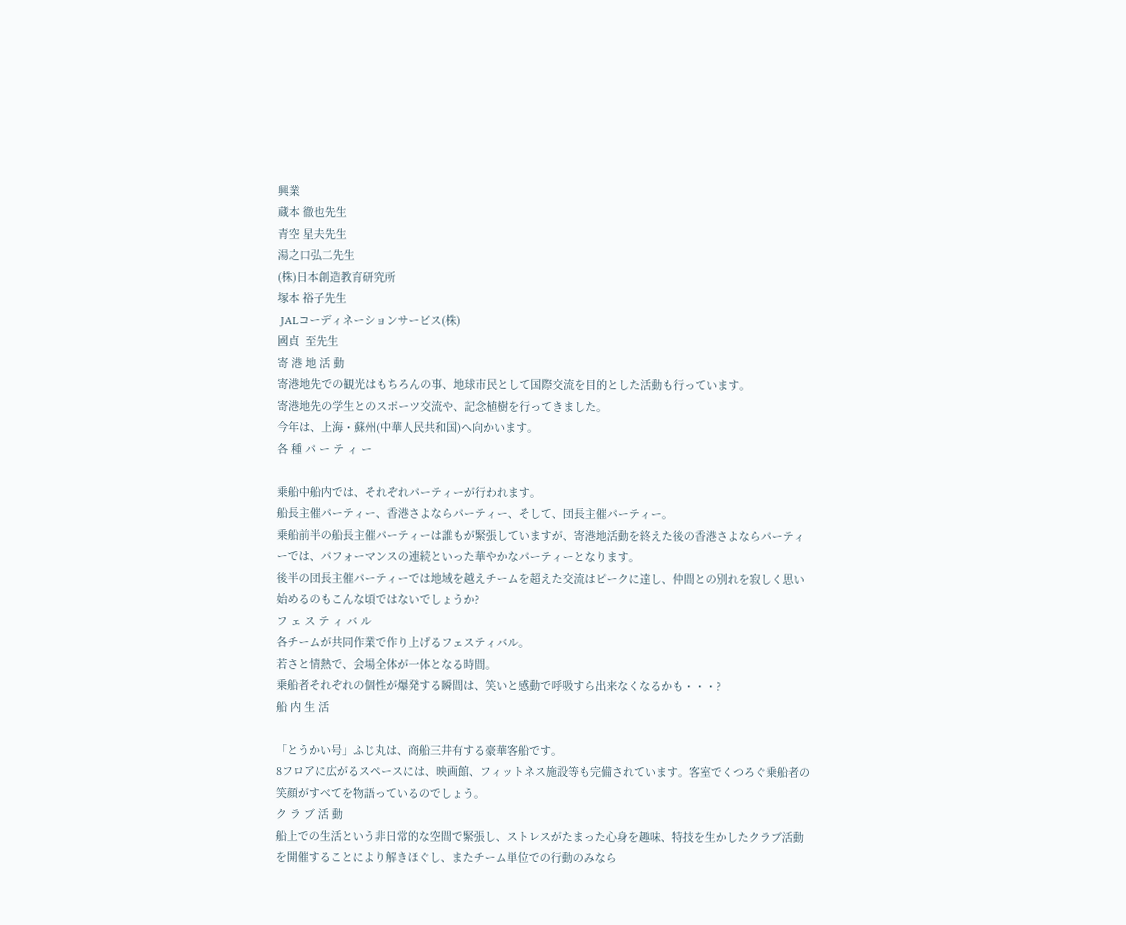興業
蔵本 徹也先生
青空 星夫先生
湯之口弘二先生
(株)日本創造教育研究所
塚本 裕子先生
 JALコーディネーションサービス(株)
國貞  至先生
寄 港 地 活 動
寄港地先での観光はもちろんの事、地球市民として国際交流を目的とした活動も行っています。
寄港地先の学生とのスポーツ交流や、記念植樹を行ってきました。
今年は、上海・蘇州(中華人民共和国)へ向かいます。
各 種 パ ー テ ィ ー

乗船中船内では、それぞれパーティーが行われます。
船長主催パーティー、香港さよならパーティー、そして、団長主催パーティー。
乗船前半の船長主催パーティーは誰もが緊張していますが、寄港地活動を終えた後の香港さよならパーティーでは、パフォーマンスの連続といった華やかなパーティーとなります。
後半の団長主催パーティーでは地域を越えチームを超えた交流はピークに達し、仲間との別れを寂しく思い始めるのもこんな頃ではないでしょうか?
フ ェ ス テ ィ バ ル
各チームが共同作業で作り上げるフェスティバル。
若さと情熱で、会場全体が一体となる時間。
乗船者それぞれの個性が爆発する瞬間は、笑いと感動で呼吸すら出来なくなるかも・・・?
船 内 生 活

「とうかい号」ふじ丸は、商船三井有する豪華客船です。
8フロアに広がるスペースには、映画館、フィットネス施設等も完備されています。客室でくつろぐ乗船者の笑顔がすべてを物語っているのでしょう。
ク ラ ブ 活 動
船上での生活という非日常的な空間で緊張し、ストレスがたまった心身を趣味、特技を生かしたクラブ活動を開催することにより解きほぐし、またチーム単位での行動のみなら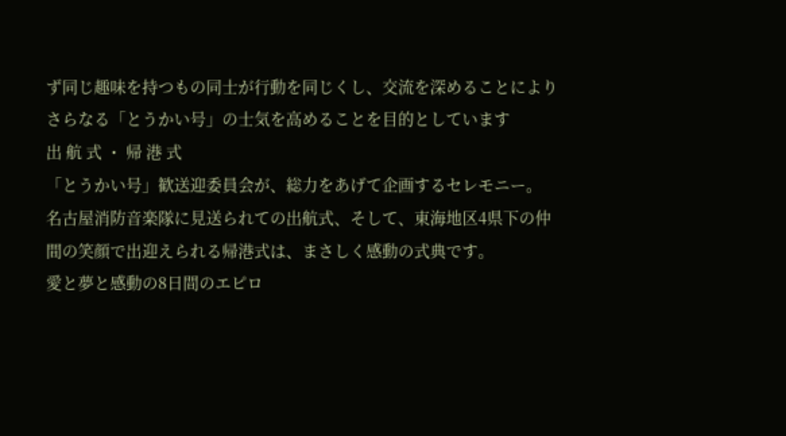ず同じ趣味を持つもの同士が行動を同じくし、交流を深めることによりさらなる「とうかい号」の士気を高めることを目的としています
出 航 式 ・ 帰 港 式
「とうかい号」歓送迎委員会が、総力をあげて企画するセレモニー。
名古屋消防音楽隊に見送られての出航式、そして、東海地区4県下の仲間の笑顔で出迎えられる帰港式は、まさしく感動の式典です。
愛と夢と感動の8日間のエピロ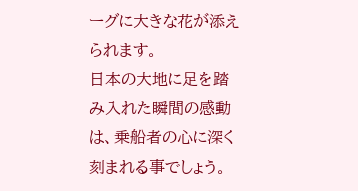ーグに大きな花が添えられます。
日本の大地に足を踏み入れた瞬間の感動は、乗船者の心に深く刻まれる事でしょう。